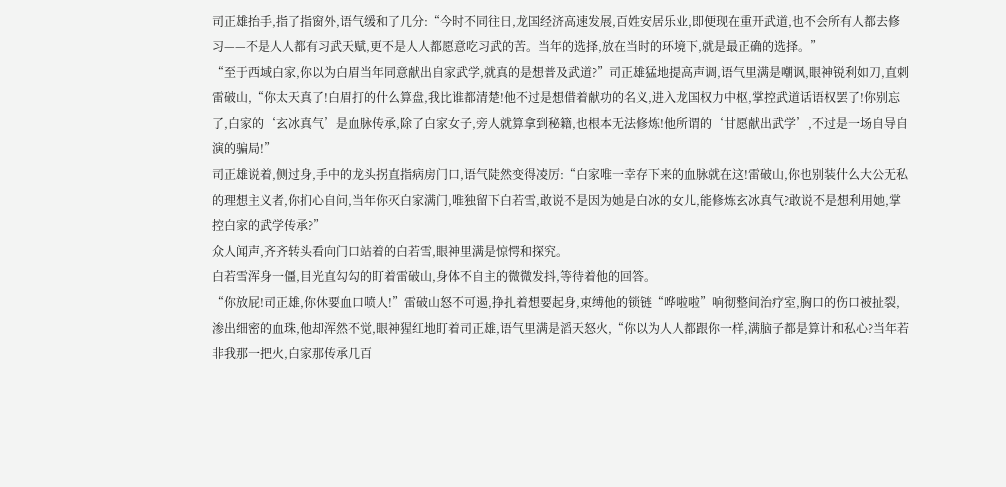司正雄抬手,指了指窗外,语气缓和了几分:“今时不同往日,龙国经济高速发展,百姓安居乐业,即便现在重开武道,也不会所有人都去修习——不是人人都有习武天赋,更不是人人都愿意吃习武的苦。当年的选择,放在当时的环境下,就是最正确的选择。”
“至于西域白家,你以为白眉当年同意献出自家武学,就真的是想普及武道?”司正雄猛地提高声调,语气里满是嘲讽,眼神锐利如刀,直刺雷破山,“你太天真了!白眉打的什么算盘,我比谁都清楚!他不过是想借着献功的名义,进入龙国权力中枢,掌控武道话语权罢了!你别忘了,白家的‘玄冰真气’是血脉传承,除了白家女子,旁人就算拿到秘籍,也根本无法修炼!他所谓的‘甘愿献出武学’,不过是一场自导自演的骗局!”
司正雄说着,侧过身,手中的龙头拐直指病房门口,语气陡然变得凌厉:“白家唯一幸存下来的血脉就在这!雷破山,你也别装什么大公无私的理想主义者,你扪心自问,当年你灭白家满门,唯独留下白若雪,敢说不是因为她是白冰的女儿,能修炼玄冰真气?敢说不是想利用她,掌控白家的武学传承?”
众人闻声,齐齐转头看向门口站着的白若雪,眼神里满是惊愕和探究。
白若雪浑身一僵,目光直勾勾的盯着雷破山,身体不自主的微微发抖,等待着他的回答。
“你放屁!司正雄,你休要血口喷人!”雷破山怒不可遏,挣扎着想要起身,束缚他的锁链“哗啦啦”响彻整间治疗室,胸口的伤口被扯裂,渗出细密的血珠,他却浑然不觉,眼神猩红地盯着司正雄,语气里满是滔天怒火,“你以为人人都跟你一样,满脑子都是算计和私心?当年若非我那一把火,白家那传承几百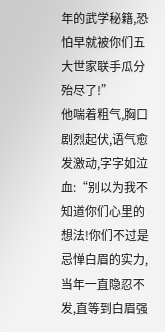年的武学秘籍,恐怕早就被你们五大世家联手瓜分殆尽了!”
他喘着粗气,胸口剧烈起伏,语气愈发激动,字字如泣血:“别以为我不知道你们心里的想法!你们不过是忌惮白眉的实力,当年一直隐忍不发,直等到白眉强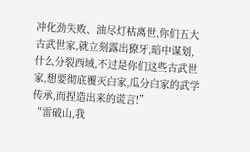冲化劲失败、油尽灯枯离世,你们五大古武世家,就立刻露出獠牙,暗中谋划,什么分裂西域,不过是你们这些古武世家,想要彻底覆灭白家,瓜分白家的武学传承,而捏造出来的谎言!”
“雷破山,我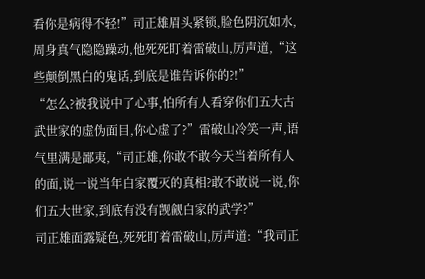看你是病得不轻!”司正雄眉头紧锁,脸色阴沉如水,周身真气隐隐躁动,他死死盯着雷破山,厉声道,“这些颠倒黑白的鬼话,到底是谁告诉你的?!”
“怎么?被我说中了心事,怕所有人看穿你们五大古武世家的虚伪面目,你心虚了?”雷破山冷笑一声,语气里满是鄙夷,“司正雄,你敢不敢今天当着所有人的面,说一说当年白家覆灭的真相?敢不敢说一说,你们五大世家,到底有没有觊觎白家的武学?”
司正雄面露疑色,死死盯着雷破山,厉声道:“我司正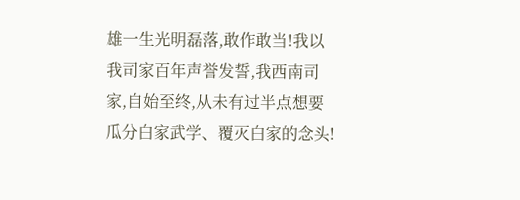雄一生光明磊落,敢作敢当!我以我司家百年声誉发誓,我西南司家,自始至终,从未有过半点想要瓜分白家武学、覆灭白家的念头!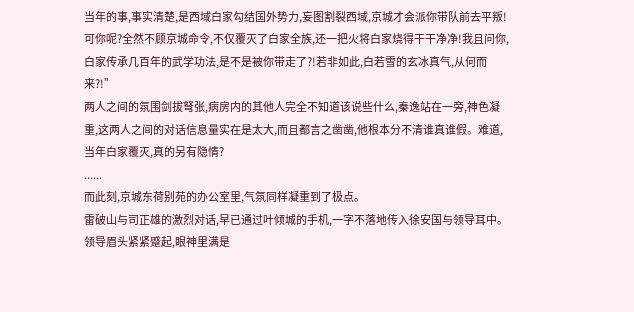当年的事,事实清楚,是西域白家勾结国外势力,妄图割裂西域,京城才会派你带队前去平叛!可你呢?全然不顾京城命令,不仅覆灭了白家全族,还一把火将白家烧得干干净净!我且问你,白家传承几百年的武学功法,是不是被你带走了?!若非如此,白若雪的玄冰真气,从何而来?!”
两人之间的氛围剑拔弩张,病房内的其他人完全不知道该说些什么,秦逸站在一旁,神色凝重,这两人之间的对话信息量实在是太大,而且都言之凿凿,他根本分不清谁真谁假。难道,当年白家覆灭,真的另有隐情?
......
而此刻,京城东荷别苑的办公室里,气氛同样凝重到了极点。
雷破山与司正雄的激烈对话,早已通过叶倾城的手机,一字不落地传入徐安国与领导耳中。
领导眉头紧紧蹙起,眼神里满是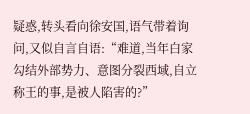疑惑,转头看向徐安国,语气带着询问,又似自言自语:“难道,当年白家勾结外部势力、意图分裂西域,自立称王的事,是被人陷害的?”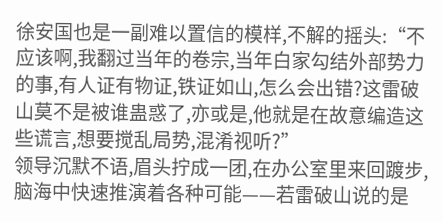徐安国也是一副难以置信的模样,不解的摇头:“不应该啊,我翻过当年的卷宗,当年白家勾结外部势力的事,有人证有物证,铁证如山,怎么会出错?这雷破山莫不是被谁蛊惑了,亦或是,他就是在故意编造这些谎言,想要搅乱局势,混淆视听?”
领导沉默不语,眉头拧成一团,在办公室里来回踱步,脑海中快速推演着各种可能——若雷破山说的是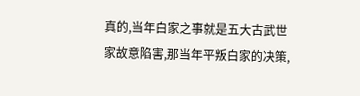真的,当年白家之事就是五大古武世家故意陷害,那当年平叛白家的决策,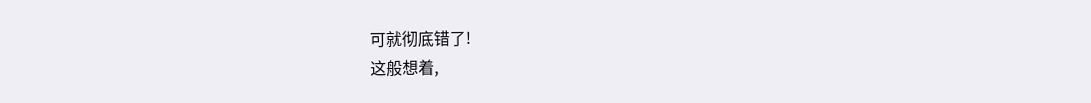可就彻底错了!
这般想着,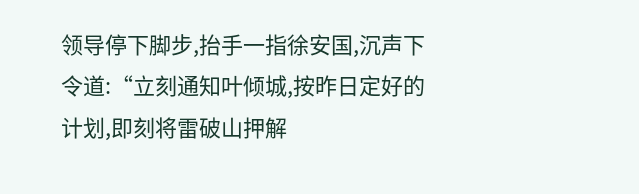领导停下脚步,抬手一指徐安国,沉声下令道:“立刻通知叶倾城,按昨日定好的计划,即刻将雷破山押解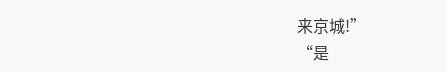来京城!”
“是